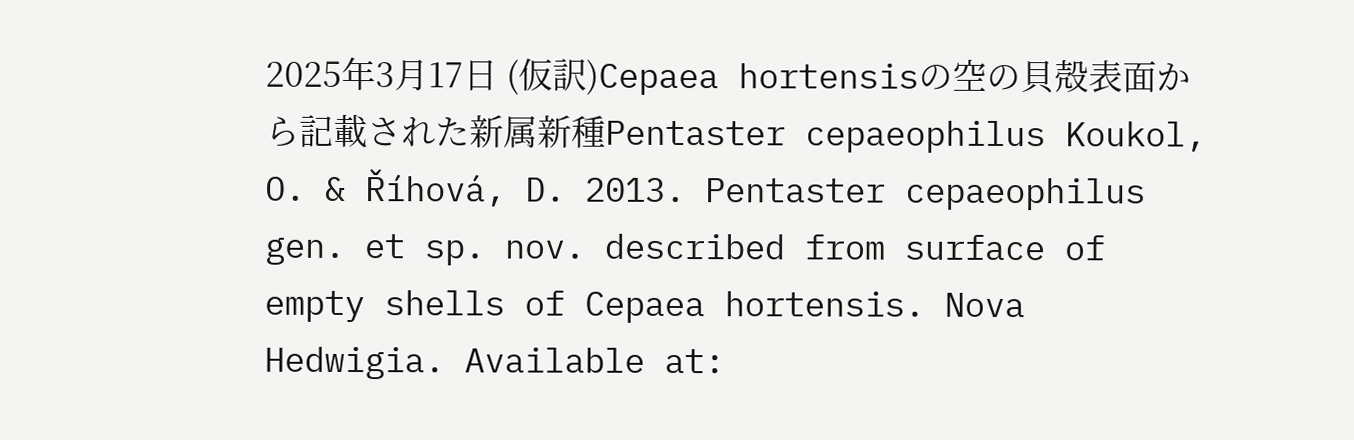2025年3月17日 (仮訳)Cepaea hortensisの空の貝殻表面から記載された新属新種Pentaster cepaeophilus Koukol, O. & Říhová, D. 2013. Pentaster cepaeophilus gen. et sp. nov. described from surface of empty shells of Cepaea hortensis. Nova Hedwigia. Available at: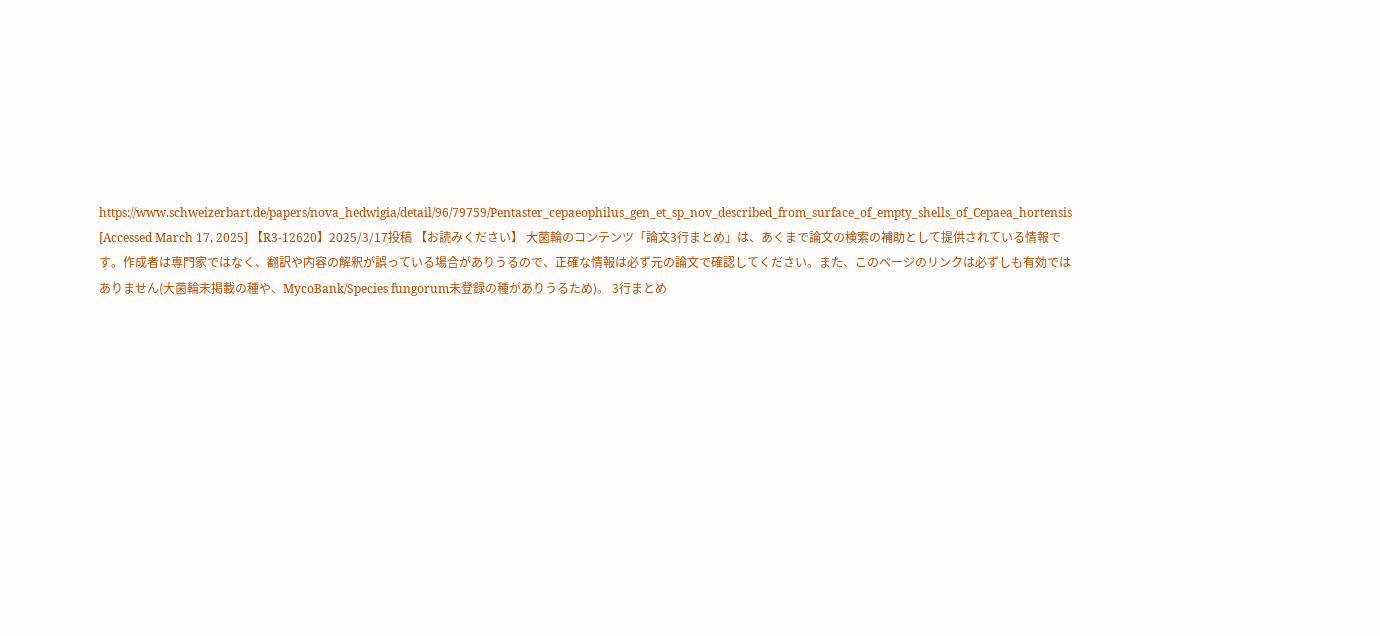https://www.schweizerbart.de/papers/nova_hedwigia/detail/96/79759/Pentaster_cepaeophilus_gen_et_sp_nov_described_from_surface_of_empty_shells_of_Cepaea_hortensis [Accessed March 17, 2025] 【R3-12620】2025/3/17投稿 【お読みください】 大菌輪のコンテンツ「論文3行まとめ」は、あくまで論文の検索の補助として提供されている情報です。作成者は専門家ではなく、翻訳や内容の解釈が誤っている場合がありうるので、正確な情報は必ず元の論文で確認してください。また、このページのリンクは必ずしも有効ではありません(大菌輪未掲載の種や、MycoBank/Species fungorum未登録の種がありうるため)。 3行まとめ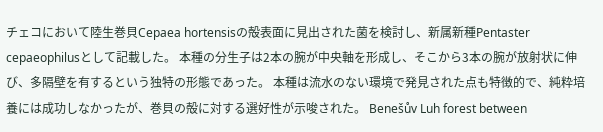チェコにおいて陸生巻貝Cepaea hortensisの殻表面に見出された菌を検討し、新属新種Pentaster cepaeophilusとして記載した。 本種の分生子は2本の腕が中央軸を形成し、そこから3本の腕が放射状に伸び、多隔壁を有するという独特の形態であった。 本種は流水のない環境で発見された点も特徴的で、純粋培養には成功しなかったが、巻貝の殻に対する選好性が示唆された。 Benešův Luh forest between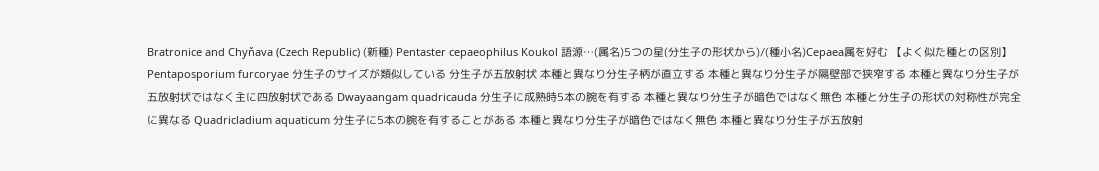Bratronice and Chyňava (Czech Republic) (新種) Pentaster cepaeophilus Koukol 語源…(属名)5つの星(分生子の形状から)/(種小名)Cepaea属を好む 【よく似た種との区別】 Pentaposporium furcoryae 分生子のサイズが類似している 分生子が五放射状 本種と異なり分生子柄が直立する 本種と異なり分生子が隔壁部で狭窄する 本種と異なり分生子が五放射状ではなく主に四放射状である Dwayaangam quadricauda 分生子に成熟時5本の腕を有する 本種と異なり分生子が暗色ではなく無色 本種と分生子の形状の対称性が完全に異なる Quadricladium aquaticum 分生子に5本の腕を有することがある 本種と異なり分生子が暗色ではなく無色 本種と異なり分生子が五放射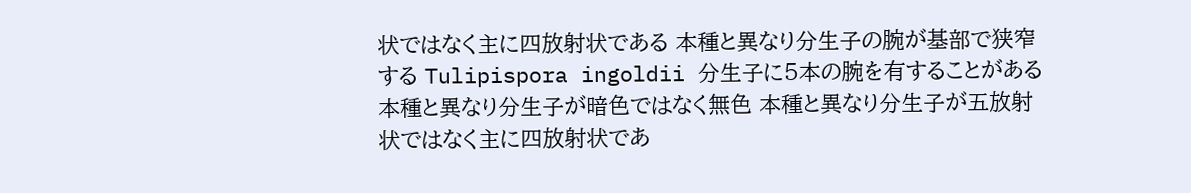状ではなく主に四放射状である 本種と異なり分生子の腕が基部で狭窄する Tulipispora ingoldii 分生子に5本の腕を有することがある 本種と異なり分生子が暗色ではなく無色 本種と異なり分生子が五放射状ではなく主に四放射状であ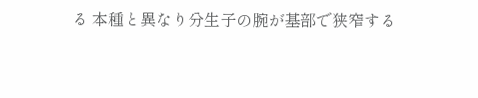る 本種と異なり分生子の腕が基部で狭窄する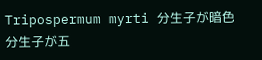Tripospermum myrti 分生子が暗色 分生子が五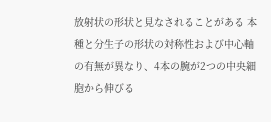放射状の形状と見なされることがある 本種と分生子の形状の対称性および中心軸の有無が異なり、4本の腕が2つの中央細胞から伸びる